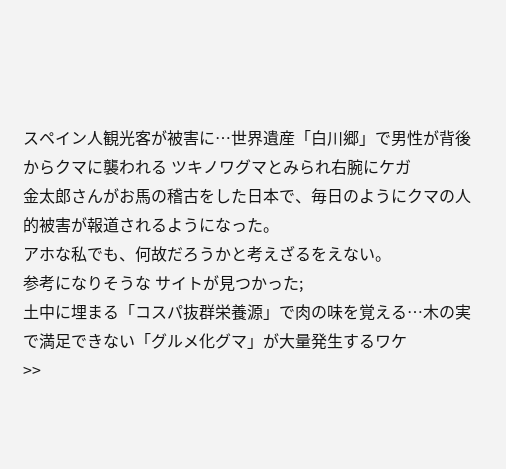スペイン人観光客が被害に…世界遺産「白川郷」で男性が背後からクマに襲われる ツキノワグマとみられ右腕にケガ
金太郎さんがお馬の稽古をした日本で、毎日のようにクマの人的被害が報道されるようになった。
アホな私でも、何故だろうかと考えざるをえない。
参考になりそうな サイトが見つかった;
土中に埋まる「コスパ抜群栄養源」で肉の味を覚える…木の実で満足できない「グルメ化グマ」が大量発生するワケ
>>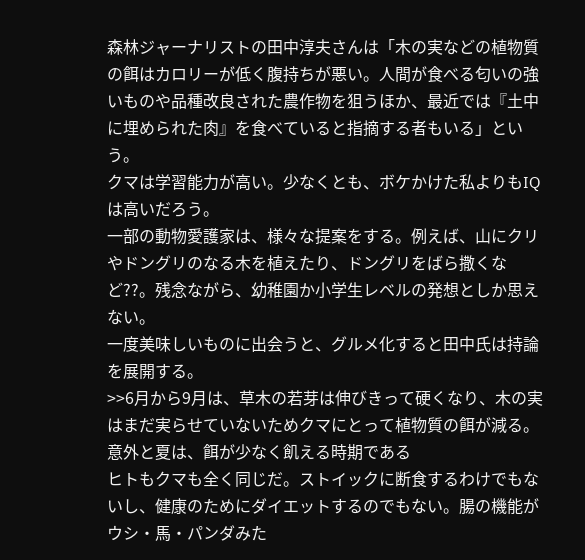森林ジャーナリストの田中淳夫さんは「木の実などの植物質の餌はカロリーが低く腹持ちが悪い。人間が食べる匂いの強いものや品種改良された農作物を狙うほか、最近では『土中に埋められた肉』を食べていると指摘する者もいる」という。
クマは学習能力が高い。少なくとも、ボケかけた私よりもIQは高いだろう。
一部の動物愛護家は、様々な提案をする。例えば、山にクリやドングリのなる木を植えたり、ドングリをばら撒くなど??。残念ながら、幼稚園か小学生レベルの発想としか思えない。
一度美味しいものに出会うと、グルメ化すると田中氏は持論を展開する。
>>6月から9月は、草木の若芽は伸びきって硬くなり、木の実はまだ実らせていないためクマにとって植物質の餌が減る。意外と夏は、餌が少なく飢える時期である
ヒトもクマも全く同じだ。ストイックに断食するわけでもないし、健康のためにダイエットするのでもない。腸の機能がウシ・馬・パンダみた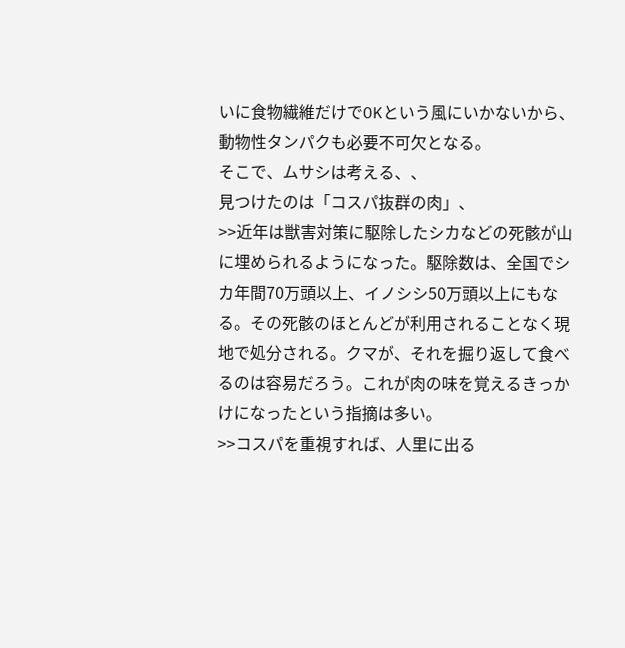いに食物繊維だけでOKという風にいかないから、動物性タンパクも必要不可欠となる。
そこで、ムサシは考える、、
見つけたのは「コスパ抜群の肉」、
>>近年は獣害対策に駆除したシカなどの死骸が山に埋められるようになった。駆除数は、全国でシカ年間70万頭以上、イノシシ50万頭以上にもなる。その死骸のほとんどが利用されることなく現地で処分される。クマが、それを掘り返して食べるのは容易だろう。これが肉の味を覚えるきっかけになったという指摘は多い。
>>コスパを重視すれば、人里に出る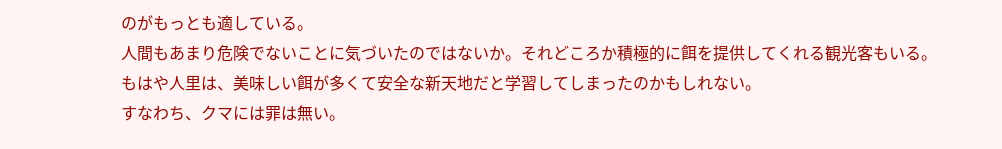のがもっとも適している。
人間もあまり危険でないことに気づいたのではないか。それどころか積極的に餌を提供してくれる観光客もいる。
もはや人里は、美味しい餌が多くて安全な新天地だと学習してしまったのかもしれない。
すなわち、クマには罪は無い。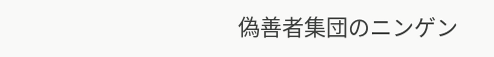偽善者集団のニンゲン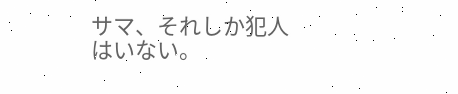サマ、それしか犯人はいない。